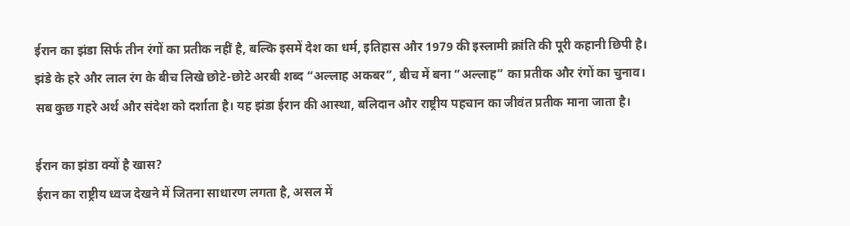ईरान का झंडा सिर्फ तीन रंगों का प्रतीक नहीं है, बल्कि इसमें देश का धर्म, इतिहास और 1979 की इस्लामी क्रांति की पूरी कहानी छिपी है। झंडे के हरे और लाल रंग के बीच लिखे छोटे-छोटे अरबी शब्द “अल्लाह अकबर”, बीच में बना “अल्लाह” का प्रतीक और रंगों का चुनाव। सब कुछ गहरे अर्थ और संदेश को दर्शाता है। यह झंडा ईरान की आस्था, बलिदान और राष्ट्रीय पहचान का जीवंत प्रतीक माना जाता है।

ईरान का झंडा क्यों है खास?
ईरान का राष्ट्रीय ध्वज देखने में जितना साधारण लगता है, असल में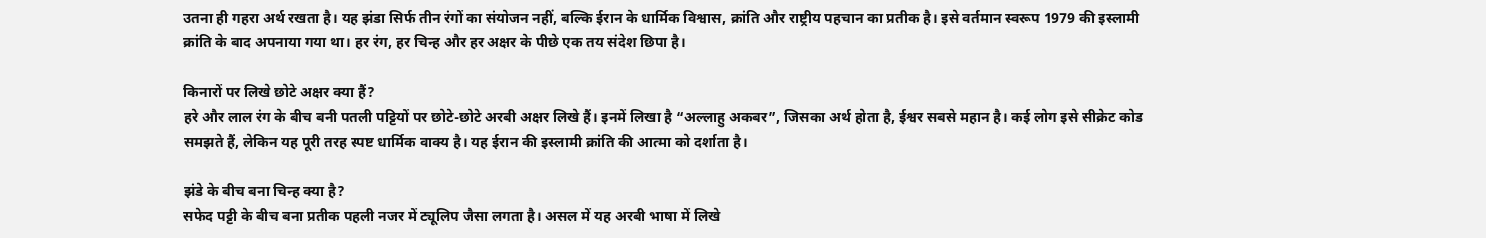उतना ही गहरा अर्थ रखता है। यह झंडा सिर्फ तीन रंगों का संयोजन नहीं, बल्कि ईरान के धार्मिक विश्वास, क्रांति और राष्ट्रीय पहचान का प्रतीक है। इसे वर्तमान स्वरूप 1979 की इस्लामी क्रांति के बाद अपनाया गया था। हर रंग, हर चिन्ह और हर अक्षर के पीछे एक तय संदेश छिपा है।

किनारों पर लिखे छोटे अक्षर क्या हैं?
हरे और लाल रंग के बीच बनी पतली पट्टियों पर छोटे-छोटे अरबी अक्षर लिखे हैं। इनमें लिखा है “अल्लाहु अकबर”, जिसका अर्थ होता है, ईश्वर सबसे महान है। कई लोग इसे सीक्रेट कोड समझते हैं, लेकिन यह पूरी तरह स्पष्ट धार्मिक वाक्य है। यह ईरान की इस्लामी क्रांति की आत्मा को दर्शाता है।

झंडे के बीच बना चिन्ह क्या है?
सफेद पट्टी के बीच बना प्रतीक पहली नजर में ट्यूलिप जैसा लगता है। असल में यह अरबी भाषा में लिखे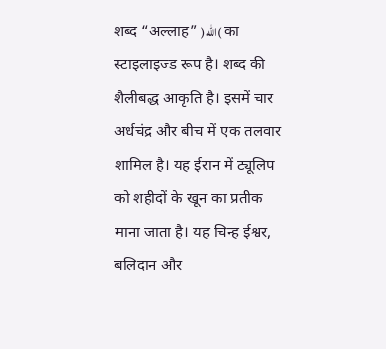शब्द “अल्लाह” )الله( का स्टाइलाइज्ड रूप है। शब्द की शैलीबद्ध आकृति है। इसमें चार अर्धचंद्र और बीच में एक तलवार शामिल है। यह ईरान में ट्यूलिप को शहीदों के खून का प्रतीक माना जाता है। यह चिन्ह ईश्वर, बलिदान और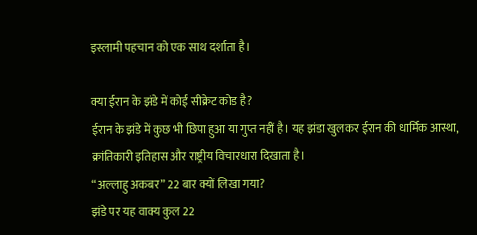इस्लामी पहचान को एक साथ दर्शाता है।

क्या ईरान के झंडे में कोई सीक्रेट कोड है?
ईरान के झंडे में कुछ भी छिपा हुआ या गुप्त नहीं है। यह झंडा खुलकर ईरान की धार्मिक आस्था, क्रांतिकारी इतिहास और राष्ट्रीय विचारधारा दिखाता है।
“अल्लाहु अकबर” 22 बार क्यों लिखा गया?
झंडे पर यह वाक्य कुल 22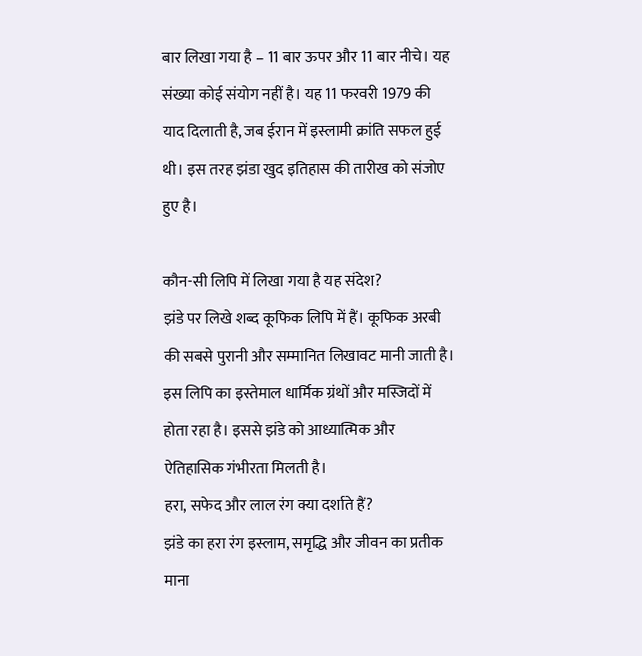बार लिखा गया है – 11 बार ऊपर और 11 बार नीचे। यह संख्या कोई संयोग नहीं है। यह 11 फरवरी 1979 की याद दिलाती है, जब ईरान में इस्लामी क्रांति सफल हुई थी। इस तरह झंडा खुद इतिहास की तारीख को संजोए हुए है।

कौन-सी लिपि में लिखा गया है यह संदेश?
झंडे पर लिखे शब्द कूफिक लिपि में हैं। कूफिक अरबी की सबसे पुरानी और सम्मानित लिखावट मानी जाती है। इस लिपि का इस्तेमाल धार्मिक ग्रंथों और मस्जिदों में होता रहा है। इससे झंडे को आध्यात्मिक और ऐतिहासिक गंभीरता मिलती है।
हरा, सफेद और लाल रंग क्या दर्शाते हैं?
झंडे का हरा रंग इस्लाम, समृद्धि और जीवन का प्रतीक माना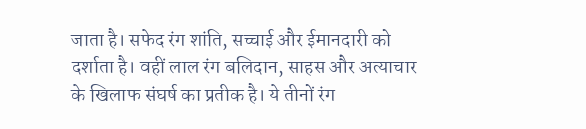जाता है। सफेद रंग शांति, सच्चाई और ईमानदारी को दर्शाता है। वहीं लाल रंग बलिदान, साहस और अत्याचार के खिलाफ संघर्ष का प्रतीक है। ये तीनों रंग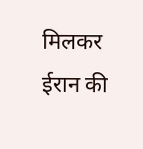मिलकर ईरान की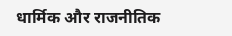धार्मिक और राजनीतिक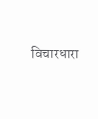विचारधारा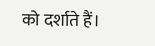को दर्शाते हैं।